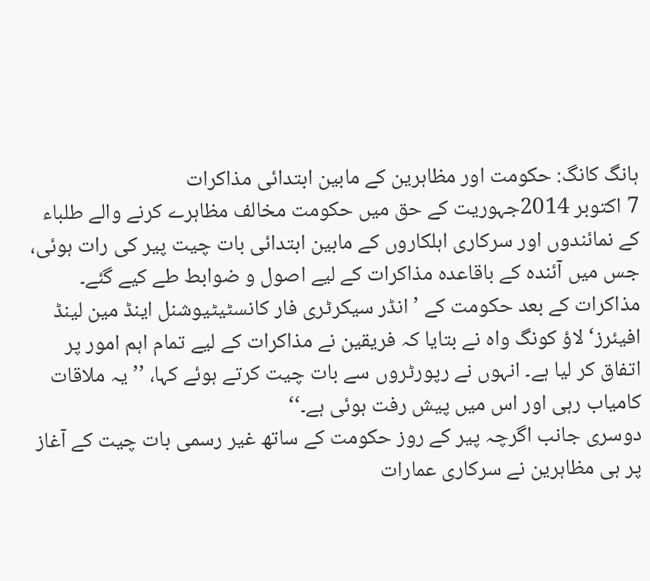ہانگ کانگ: حکومت اور مظاہرين کے مابين ابتدائی مذاکرات
7 اکتوبر 2014جہوريت کے حق ميں حکومت مخالف مظاہرے کرنے والے طلباء کے نمائندوں اور سرکاری اہلکاروں کے مابين ابتدائی بات چيت پير کی رات ہوئی، جس ميں آئندہ کے باقاعدہ مذاکرات کے ليے اصول و ضوابط طے کيے گئے۔ مذاکرات کے بعد حکومت کے ’انڈر سيکرٹری فار کانسٹيٹيوشنل اينڈ مين لينڈ افيئرز‘ لاؤ کونگ واہ نے بتايا کہ فريقين نے مذاکرات کے ليے تمام اہم امور پر اتفاق کر ليا ہے۔ انہوں نے رپورٹروں سے بات چيت کرتے ہوئے کہا، ’’يہ ملاقات کامياب رہی اور اس ميں پيش رفت ہوئی ہے۔‘‘
دوسری جانب اگرچہ پير کے روز حکومت کے ساتھ غير رسمی بات چيت کے آغاز پر ہی مظاہرين نے سرکاری عمارات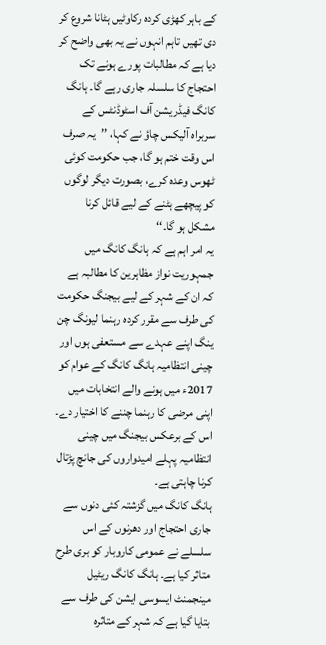کے باہر کھڑی کردہ رکاوٹيں ہٹانا شروع کر دی تھيں تاہم انہوں نے يہ بھی واضح کر ديا ہے کہ مطالبات پورے ہونے تک احتجاج کا سلسلہ جاری رہے گا۔ ہانگ کانگ فيڈريشن آف اسٹوڈنٹس کے سربراہ آلیکس چاؤ نے کہا، ’’يہ صرف اس وقت ختم ہو گا، جب حکومت کوئی ٹھوس وعدہ کرے، بصورت ديگر لوگوں کو پیچھے ہٹنے کے ليے قائل کرنا مشکل ہو گا۔‘‘
يہ امر اہم ہے کہ ہانگ کانگ ميں جمہوريت نواز مظاہرين کا مطالبہ ہے کہ ان کے شہر کے ليے بيجنگ حکومت کی طرف سے مقرر کردہ رہنما ليونگ چن ينگ اپنے عہدے سے مستعفی ہوں اور چينی انتظاميہ ہانگ کانگ کے عوام کو 2017ء ميں ہونے والے انتخابات ميں اپنی مرضی کا رہنما چننے کا اختيار دے۔ اس کے برعکس بیجنگ میں چينی انتظاميہ پہلے اميدواروں کی جانچ پڑتال کرنا چاہتی ہے۔
ہانگ کانگ ميں گزشتہ کئی دنوں سے جاری احتجاج اور دھرنوں کے اس سلسلے نے عمومی کاروبار کو بری طرح متاثر کيا ہے۔ ہانگ کانگ ريٹيل مينجمنٹ ايسوسی ايشن کی طرف سے بتايا گيا ہے کہ شہر کے متاثرہ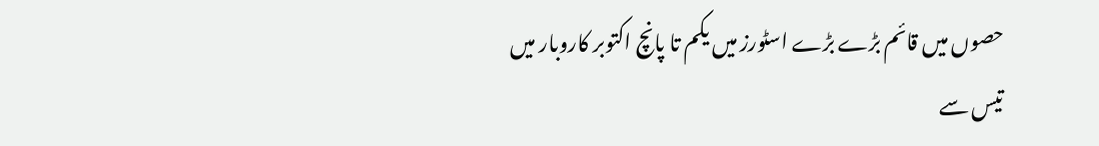حصوں ميں قائم بڑے بڑے اسٹورز ميں يکم تا پانچ اکتوبر کاروبار ميں تيس سے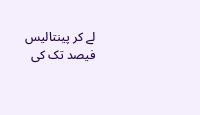لے کر پينتاليس فيصد تک کی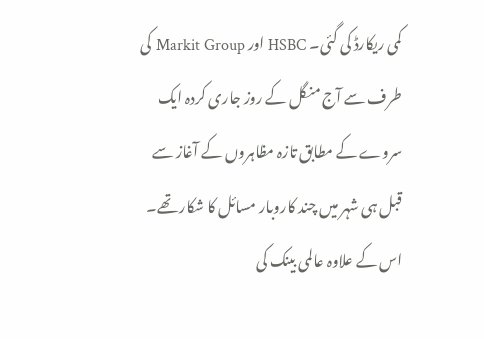کمی ريکارڈ کی گئی۔ HSBC اور Markit Group کی طرف سے آج منگل کے روز جاری کردہ ايک سروے کے مطابق تازہ مظاہروں کے آغاز سے قبل ہی شہر ميں چند کاروبار مسائل کا شکار تھے۔ اس کے علاوہ عالمی بينک کی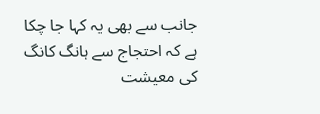جانب سے بھی يہ کہا جا چکا ہے کہ احتجاج سے ہانگ کانگ کی معيشت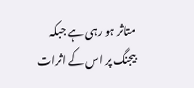متاثر ہو رہی ہے جبکہ بيجنگ پر اس کے اثرات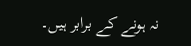نہ ہونے کے برابر ہيں۔